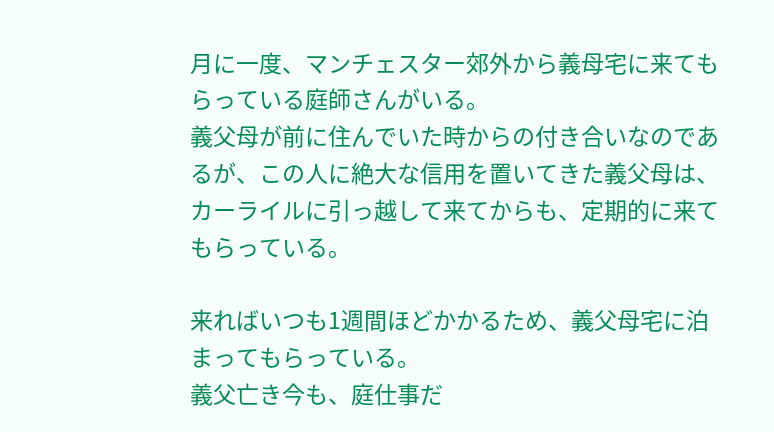月に一度、マンチェスター郊外から義母宅に来てもらっている庭師さんがいる。
義父母が前に住んでいた時からの付き合いなのであるが、この人に絶大な信用を置いてきた義父母は、カーライルに引っ越して来てからも、定期的に来てもらっている。

来ればいつも1週間ほどかかるため、義父母宅に泊まってもらっている。
義父亡き今も、庭仕事だ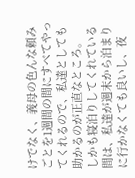けでなく、義母の色んな頼みごとを1週間の間にすべてやってくれるので、私達としても助かるのが正直なところ。
しかも寝泊りしてくれている間は、私達が週末から泊まりに行かなくても良いし、夜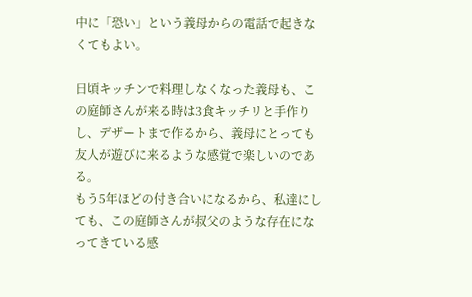中に「恐い」という義母からの電話で起きなくてもよい。

日頃キッチンで料理しなくなった義母も、この庭師さんが来る時は3食キッチリと手作りし、デザートまで作るから、義母にとっても友人が遊びに来るような感覚で楽しいのである。
もう5年ほどの付き合いになるから、私達にしても、この庭師さんが叔父のような存在になってきている感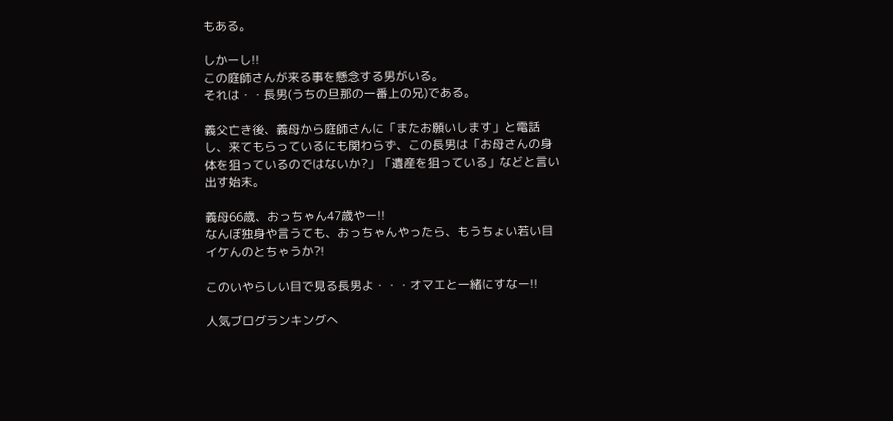もある。

しかーし!!
この庭師さんが来る事を懸念する男がいる。
それは・・長男(うちの旦那の一番上の兄)である。

義父亡き後、義母から庭師さんに「またお願いします」と電話し、来てもらっているにも関わらず、この長男は「お母さんの身体を狙っているのではないか?」「遺産を狙っている」などと言い出す始末。

義母66歳、おっちゃん47歳やー!!
なんぼ独身や言うても、おっちゃんやったら、もうちょい若い目イケんのとちゃうか?!

このいやらしい目で見る長男よ・・・オマエと一緒にすなー!!

人気ブログランキングへ